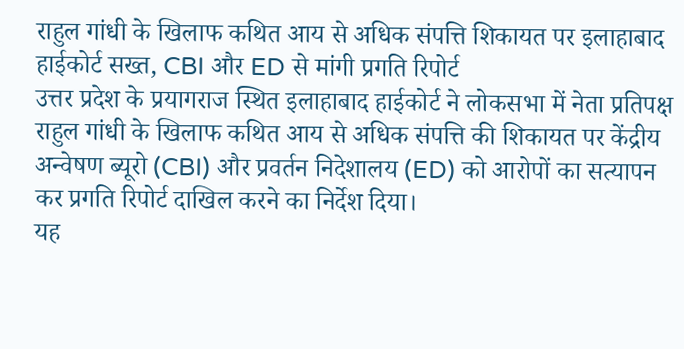राहुल गांधी के खिलाफ कथित आय से अधिक संपत्ति शिकायत पर इलाहाबाद हाईकोर्ट सख्त, CBI और ED से मांगी प्रगति रिपोर्ट
उत्तर प्रदेश के प्रयागराज स्थित इलाहाबाद हाईकोर्ट ने लोकसभा में नेता प्रतिपक्ष राहुल गांधी के खिलाफ कथित आय से अधिक संपत्ति की शिकायत पर केंद्रीय अन्वेषण ब्यूरो (CBI) और प्रवर्तन निदेशालय (ED) को आरोपों का सत्यापन कर प्रगति रिपोर्ट दाखिल करने का निर्देश दिया।
यह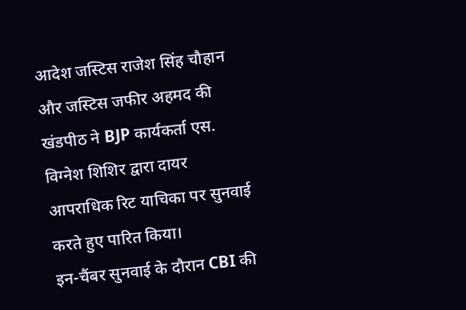आदेश जस्टिस राजेश सिंह चौहान और जस्टिस जफीर अहमद की खंडपीठ ने BJP कार्यकर्ता एस. विग्नेश शिशिर द्वारा दायर आपराधिक रिट याचिका पर सुनवाई करते हुए पारित किया।
इन-चैंबर सुनवाई के दौरान CBI की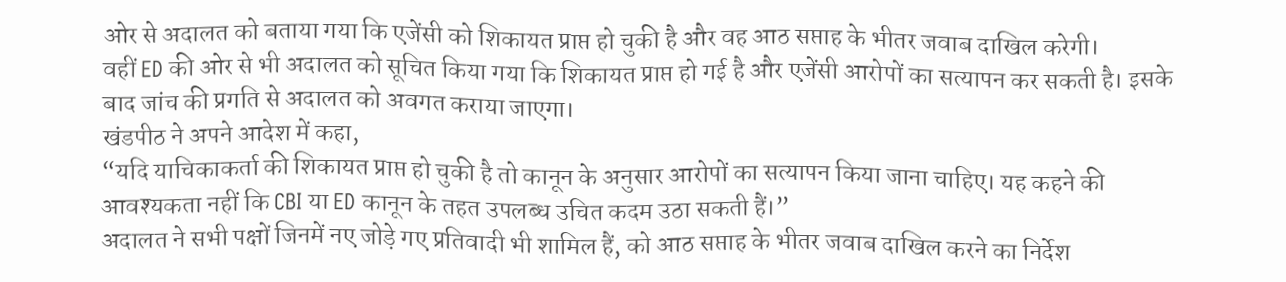ओर से अदालत को बताया गया कि एजेंसी को शिकायत प्राप्त हो चुकी है और वह आठ सप्ताह के भीतर जवाब दाखिल करेगी।
वहीं ED की ओर से भी अदालत को सूचित किया गया कि शिकायत प्राप्त हो गई है और एजेंसी आरोपों का सत्यापन कर सकती है। इसके बाद जांच की प्रगति से अदालत को अवगत कराया जाएगा।
खंडपीठ ने अपने आदेश में कहा,
“यदि याचिकाकर्ता की शिकायत प्राप्त हो चुकी है तो कानून के अनुसार आरोपों का सत्यापन किया जाना चाहिए। यह कहने की आवश्यकता नहीं कि CBI या ED कानून के तहत उपलब्ध उचित कदम उठा सकती हैं।”
अदालत ने सभी पक्षों जिनमें नए जोड़े गए प्रतिवादी भी शामिल हैं, को आठ सप्ताह के भीतर जवाब दाखिल करने का निर्देश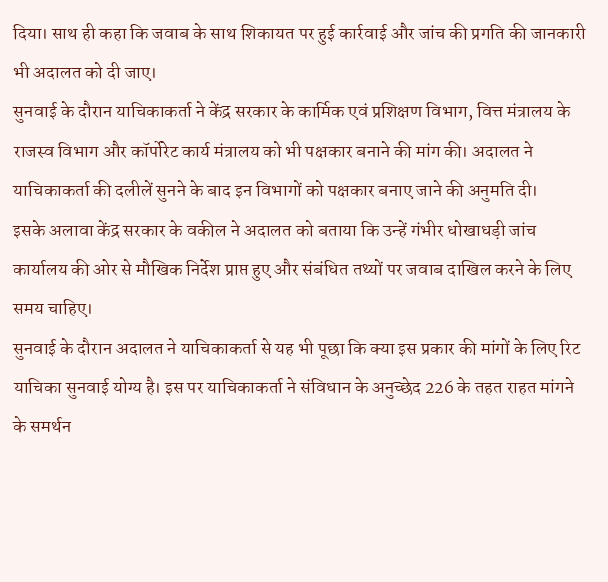दिया। साथ ही कहा कि जवाब के साथ शिकायत पर हुई कार्रवाई और जांच की प्रगति की जानकारी भी अदालत को दी जाए।
सुनवाई के दौरान याचिकाकर्ता ने केंद्र सरकार के कार्मिक एवं प्रशिक्षण विभाग, वित्त मंत्रालय के राजस्व विभाग और कॉर्पोरेट कार्य मंत्रालय को भी पक्षकार बनाने की मांग की। अदालत ने याचिकाकर्ता की दलीलें सुनने के बाद इन विभागों को पक्षकार बनाए जाने की अनुमति दी।
इसके अलावा केंद्र सरकार के वकील ने अदालत को बताया कि उन्हें गंभीर धोखाधड़ी जांच कार्यालय की ओर से मौखिक निर्देश प्राप्त हुए और संबंधित तथ्यों पर जवाब दाखिल करने के लिए समय चाहिए।
सुनवाई के दौरान अदालत ने याचिकाकर्ता से यह भी पूछा कि क्या इस प्रकार की मांगों के लिए रिट याचिका सुनवाई योग्य है। इस पर याचिकाकर्ता ने संविधान के अनुच्छेद 226 के तहत राहत मांगने के समर्थन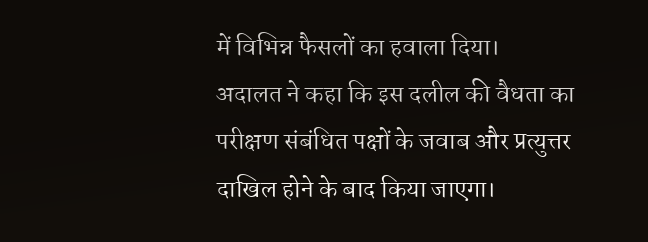में विभिन्न फैसलों का हवाला दिया।
अदालत ने कहा कि इस दलील की वैधता का परीक्षण संबंधित पक्षों के जवाब और प्रत्युत्तर दाखिल होने के बाद किया जाएगा।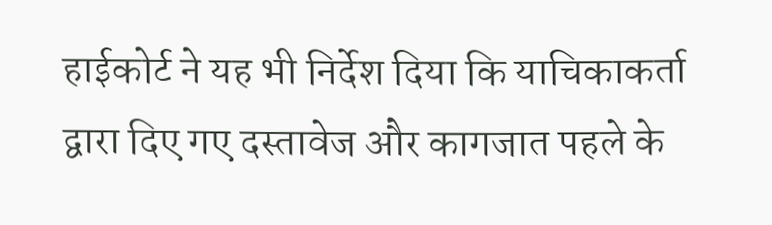हाईकोर्ट ने यह भी निर्देश दिया कि याचिकाकर्ता द्वारा दिए गए दस्तावेज और कागजात पहले के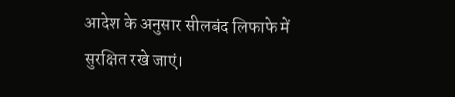आदेश के अनुसार सीलबंद लिफाफे में सुरक्षित रखे जाएं।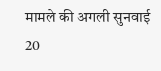मामले की अगली सुनवाई 20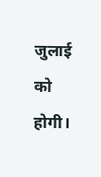जुलाई को होगी।